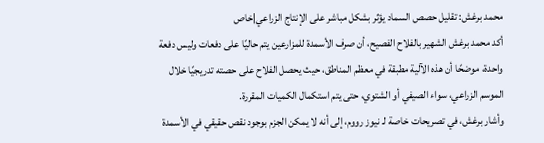محمد برغش: تقليل حصص السماد يؤثر بشكل مباشر على الإنتاج الزراعي|خاص
أكد محمد برغش الشهير بالفلاح الفصيح، أن صرف الأسمدة للمزارعين يتم حاليًا على دفعات وليس دفعة واحدة، موضحًا أن هذه الآلية مطبقة في معظم المناطق، حيث يحصل الفلاح على حصته تدريجيًا خلال الموسم الزراعي، سواء الصيفي أو الشتوي، حتى يتم استكمال الكميات المقررة.
وأشار برغش، في تصريحات خاصة لـ نيوز رووم، إلى أنه لا يمكن الجزم بوجود نقص حقيقي في الأسمدة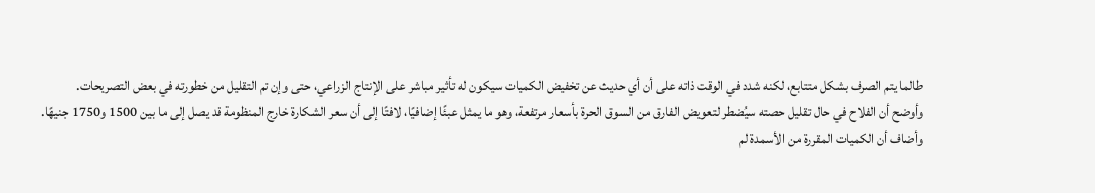طالما يتم الصرف بشكل متتابع، لكنه شدد في الوقت ذاته على أن أي حديث عن تخفيض الكميات سيكون له تأثير مباشر على الإنتاج الزراعي، حتى وإن تم التقليل من خطورته في بعض التصريحات.
وأوضح أن الفلاح في حال تقليل حصته سيُضطر لتعويض الفارق من السوق الحرة بأسعار مرتفعة، وهو ما يمثل عبئًا إضافيًا، لافتًا إلى أن سعر الشكارة خارج المنظومة قد يصل إلى ما بين 1500 و1750 جنيهًا.
وأضاف أن الكميات المقررة من الأسمدة لم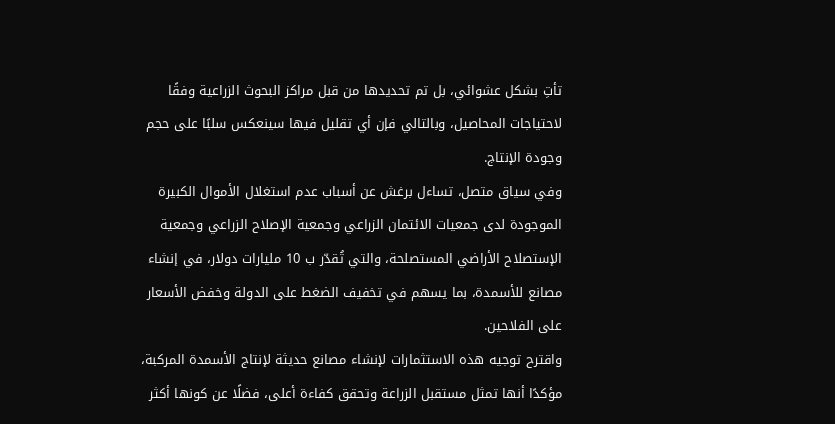تأتِ بشكل عشوائي، بل تم تحديدها من قبل مراكز البحوث الزراعية وفقًا لاحتياجات المحاصيل، وبالتالي فإن أي تقليل فيها سينعكس سلبًا على حجم وجودة الإنتاج.
وفي سياق متصل، تساءل برغش عن أسباب عدم استغلال الأموال الكبيرة الموجودة لدى جمعيات الائتمان الزراعي وجمعية الإصلاح الزراعي وجمعية الإستصلاح الأراضي المستصلحة، والتي تُقدّر ب 10 مليارات دولار، في إنشاء مصانع للأسمدة، بما يسهم في تخفيف الضغط على الدولة وخفض الأسعار على الفلاحين.
واقترح توجيه هذه الاستثمارات لإنشاء مصانع حديثة لإنتاج الأسمدة المركبة، مؤكدًا أنها تمثل مستقبل الزراعة وتحقق كفاءة أعلى، فضلًا عن كونها أكثر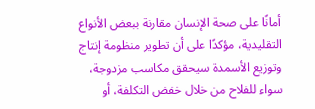أمانًا على صحة الإنسان مقارنة ببعض الأنواع التقليدية، مؤكدًا على أن تطوير منظومة إنتاج وتوزيع الأسمدة سيحقق مكاسب مزدوجة، سواء للفلاح من خلال خفض التكلفة، أو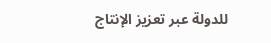للدولة عبر تعزيز الإنتاج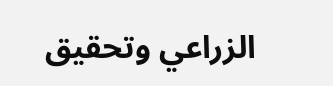الزراعي وتحقيق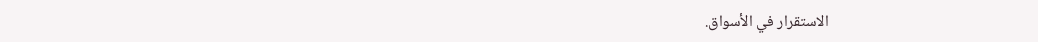الاستقرار في الأسواق.